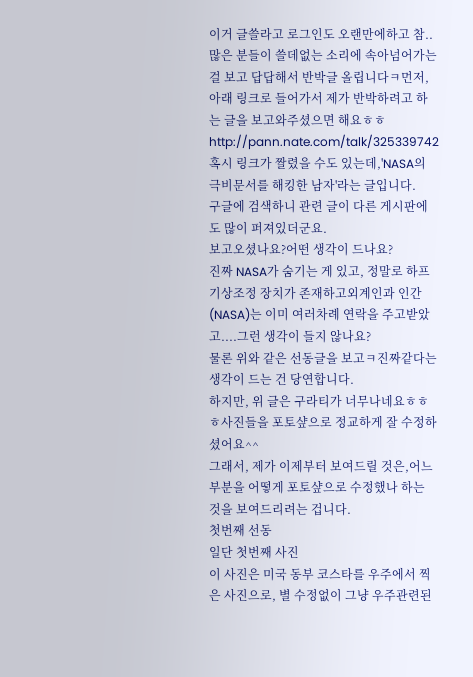이거 글쓸라고 로그인도 오랜만에하고 참..
많은 분들이 쓸데없는 소리에 속아넘어가는 걸 보고 답답해서 반박글 올립니다ㅋ먼저, 아래 링크로 들어가서 제가 반박하려고 하는 글을 보고와주셨으면 해요ㅎㅎ
http://pann.nate.com/talk/325339742
혹시 링크가 짤렸을 수도 있는데,'NASA의 극비문서를 해킹한 남자'라는 글입니다.
구글에 검색하니 관련 글이 다른 게시판에도 많이 퍼져있더군요.
보고오셨나요?어떤 생각이 드나요?
진짜 NASA가 숨기는 게 있고, 정말로 하프 기상조정 장치가 존재하고외계인과 인간(NASA)는 이미 여러차례 연락을 주고받았고....그런 생각이 들지 않나요?
물론 위와 같은 선동글을 보고ㅋ진짜같다는 생각이 드는 건 당연합니다.
하지만, 위 글은 구라티가 너무나네요ㅎㅎㅎ사진들을 포토샾으로 정교하게 잘 수정하셨어요^^
그래서, 제가 이제부터 보여드릴 것은,어느 부분을 어떻게 포토샾으로 수정했나 하는 것을 보여드리려는 겁니다.
첫번째 선동
일단 첫번째 사진
이 사진은 미국 동부 코스타를 우주에서 찍은 사진으로, 별 수정없이 그냥 우주관련된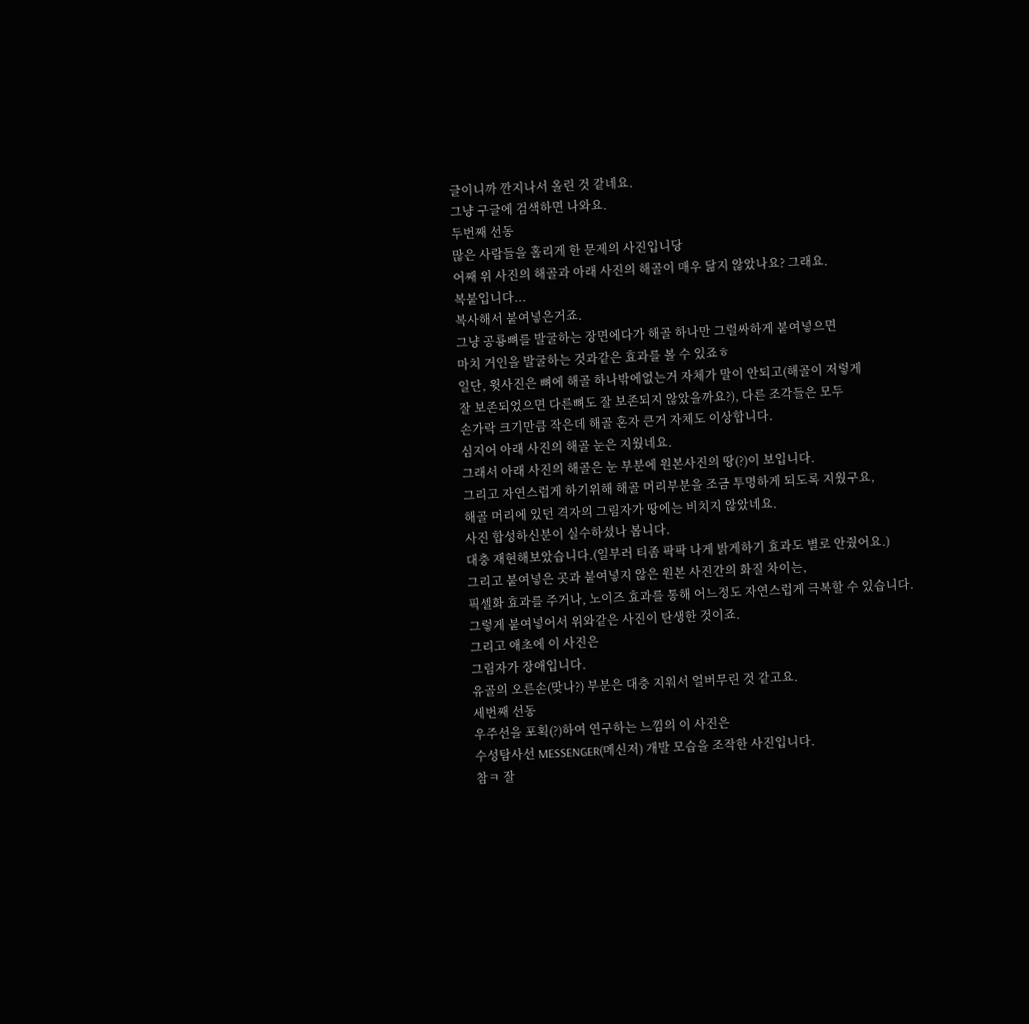글이니까 깐지나서 올린 것 같네요.
그냥 구글에 검색하면 나와요.
두번째 선동
많은 사람들을 홀리게 한 문제의 사진입니당
어째 위 사진의 해골과 아래 사진의 해골이 매우 닮지 않았나요? 그래요.
복붙입니다...
복사해서 붙여넣은거죠.
그냥 공룡뼈를 발굴하는 장면에다가 해골 하나만 그럴싸하게 붙여넣으면
마치 거인을 발굴하는 것과같은 효과를 볼 수 있죠ㅎ
일단, 윗사진은 뼈에 해골 하나밖에없는거 자체가 말이 안되고(해골이 저렇게
잘 보존되었으면 다른뼈도 잘 보존되지 않았을까요?), 다른 조각들은 모두
손가락 크기만큼 작은데 해골 혼자 큰거 자체도 이상합니다.
심지어 아래 사진의 해골 눈은 지웠네요.
그래서 아래 사진의 해골은 눈 부분에 원본사진의 땅(?)이 보입니다.
그리고 자연스럽게 하기위해 해골 머리부분을 조금 투명하게 되도록 지웠구요,
해골 머리에 있던 격자의 그림자가 땅에는 비치지 않았네요.
사진 합성하신분이 실수하셨나 봅니다.
대충 재현해보았습니다.(일부러 티좀 팍팍 나게 밝게하기 효과도 별로 안줬어요.)
그리고 붙여넣은 곳과 붙여넣지 않은 원본 사진간의 화질 차이는,
픽셀화 효과를 주거나, 노이즈 효과를 통해 어느정도 자연스럽게 극복할 수 있습니다.
그렇게 붙여넣어서 위와같은 사진이 탄생한 것이죠.
그리고 애초에 이 사진은
그림자가 장애입니다.
유골의 오른손(맞나?) 부분은 대충 지워서 얼버무린 것 같고요.
세번째 선동
우주선을 포획(?)하여 연구하는 느낌의 이 사진은
수성탐사선 MESSENGER(메신저) 개발 모습을 조작한 사진입니다.
참ㅋ 잘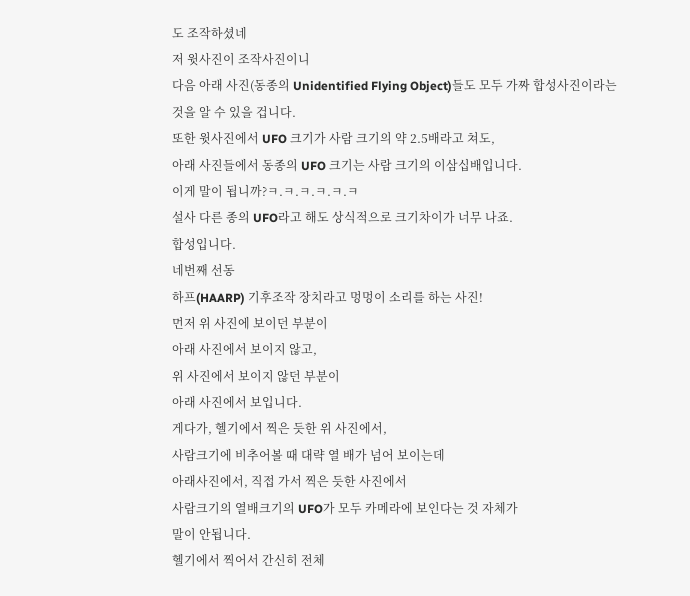도 조작하셨네
저 윗사진이 조작사진이니
다음 아래 사진(동종의 Unidentified Flying Object)들도 모두 가짜 합성사진이라는
것을 알 수 있을 겁니다.
또한 윗사진에서 UFO 크기가 사람 크기의 약 2.5배라고 쳐도,
아래 사진들에서 동종의 UFO 크기는 사람 크기의 이삼십배입니다.
이게 말이 됩니까?ㅋ.ㅋ.ㅋ.ㅋ.ㅋ.ㅋ
설사 다른 종의 UFO라고 해도 상식적으로 크기차이가 너무 나죠.
합성입니다.
네번째 선동
하프(HAARP) 기후조작 장치라고 멍멍이 소리를 하는 사진!
먼저 위 사진에 보이던 부분이
아래 사진에서 보이지 않고,
위 사진에서 보이지 않던 부분이
아래 사진에서 보입니다.
게다가, 헬기에서 찍은 듯한 위 사진에서,
사람크기에 비추어볼 때 대략 열 배가 넘어 보이는데
아래사진에서, 직접 가서 찍은 듯한 사진에서
사람크기의 열배크기의 UFO가 모두 카메라에 보인다는 것 자체가
말이 안됩니다.
헬기에서 찍어서 간신히 전체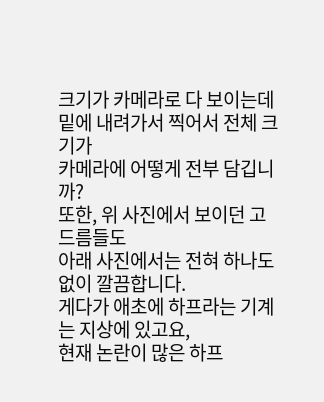크기가 카메라로 다 보이는데
밑에 내려가서 찍어서 전체 크기가
카메라에 어떻게 전부 담깁니까?
또한, 위 사진에서 보이던 고드름들도
아래 사진에서는 전혀 하나도 없이 깔끔합니다.
게다가 애초에 하프라는 기계는 지상에 있고요,
현재 논란이 많은 하프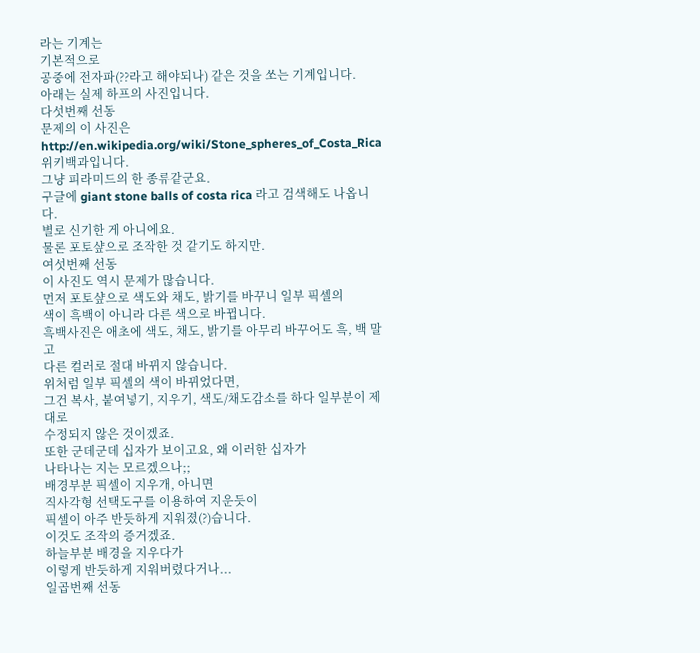라는 기계는
기본적으로
공중에 전자파(??라고 해야되나) 같은 것을 쏘는 기계입니다.
아래는 실제 하프의 사진입니다.
다섯번째 선동
문제의 이 사진은
http://en.wikipedia.org/wiki/Stone_spheres_of_Costa_Rica
위키백과입니다.
그냥 피라미드의 한 종류같군요.
구글에 giant stone balls of costa rica 라고 검색해도 나옵니다.
별로 신기한 게 아니에요.
물론 포토샾으로 조작한 것 같기도 하지만.
여섯번째 선동
이 사진도 역시 문제가 많습니다.
먼저 포토샾으로 색도와 채도, 밝기를 바꾸니 일부 픽셀의
색이 흑백이 아니라 다른 색으로 바뀝니다.
흑백사진은 애초에 색도, 채도, 밝기를 아무리 바꾸어도 흑, 백 말고
다른 컬러로 절대 바뀌지 않습니다.
위처럼 일부 픽셀의 색이 바뀌었다면,
그건 복사, 붙여넣기, 지우기, 색도/채도감소를 하다 일부분이 제대로
수정되지 않은 것이겠죠.
또한 군데군데 십자가 보이고요, 왜 이러한 십자가
나타나는 지는 모르겠으나;;
배경부분 픽셀이 지우개, 아니면
직사각형 선택도구를 이용하여 지운듯이
픽셀이 아주 반듯하게 지워졌(?)습니다.
이것도 조작의 증거겠죠.
하늘부분 배경을 지우다가
이렇게 반듯하게 지워버렸다거나...
일곱번째 선동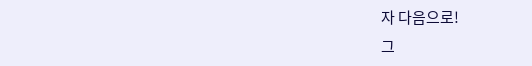자 다음으로!
그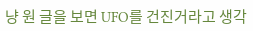냥 원 글을 보면 UFO를 건진거라고 생각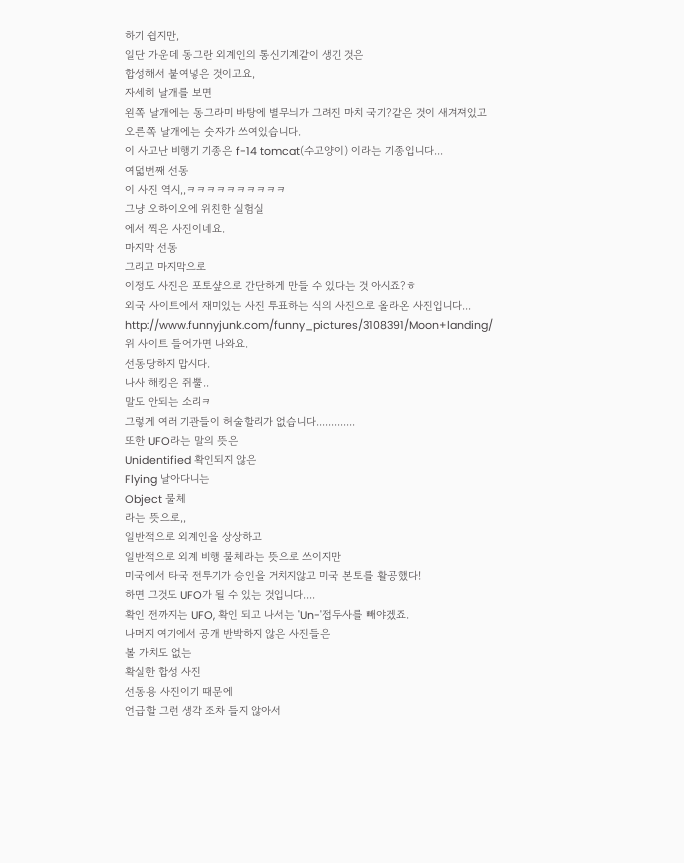하기 쉽지만,
일단 가운데 동그란 외계인의 통신기계같이 생긴 것은
합성해서 붙여넣은 것이고요,
자세히 날개를 보면
왼쪽 날개에는 동그라미 바탕에 별무늬가 그려진 마치 국기?같은 것이 새겨져있고
오른쪽 날개에는 숫자가 쓰여있습니다.
이 사고난 비행기 기종은 f-14 tomcat(수고양이) 이라는 기종입니다...
여덟번째 선동
이 사진 역시,,ㅋㅋㅋㅋㅋㅋㅋㅋㅋㅋ
그냥 오하이오에 위친한 실험실
에서 찍은 사진이네요.
마지막 선동
그리고 마지막으로
이정도 사진은 포토샾으로 간단하게 만들 수 있다는 것 아시죠?ㅎ
외국 사이트에서 재미있는 사진 투표하는 식의 사진으로 올라온 사진입니다...
http://www.funnyjunk.com/funny_pictures/3108391/Moon+landing/
위 사이트 들어가면 나와요.
선동당하지 맙시다.
나사 해킹은 쥐뿔..
말도 안되는 소리ㅋ
그렇게 여러 기관들이 허술할리가 없습니다.............
또한 UFO라는 말의 뜻은
Unidentified 확인되지 않은
Flying 날아다니는
Object 물체
라는 뜻으로,,
일반적으로 외계인을 상상하고
일반적으로 외계 비행 물체라는 뜻으로 쓰이지만
미국에서 타국 전투기가 승인을 거치지않고 미국 본토를 활공했다!
하면 그것도 UFO가 될 수 있는 것입니다....
확인 전까지는 UFO, 확인 되고 나서는 'Un-'접두사를 빼야겠죠.
나머지 여기에서 공개 반박하지 않은 사진들은
볼 가치도 없는
확실한 합성 사진
선동용 사진이기 때문에
언급할 그런 생각 조차 들지 않아서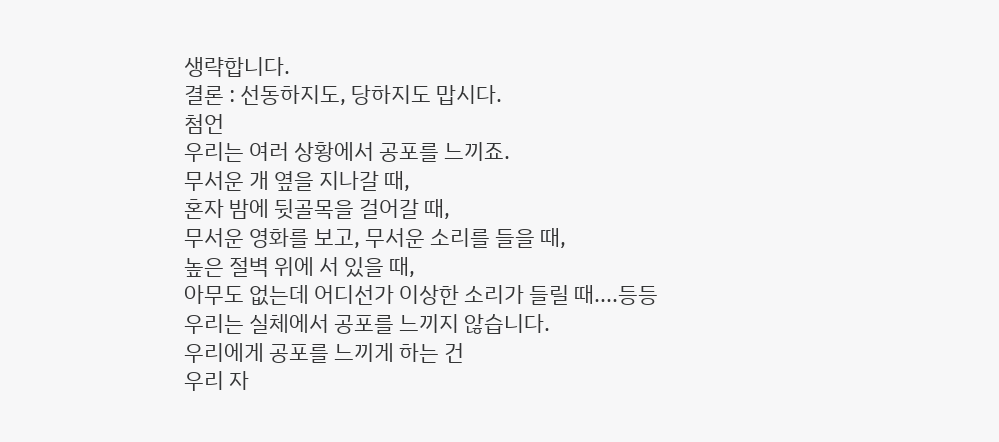생략합니다.
결론 : 선동하지도, 당하지도 맙시다.
첨언
우리는 여러 상황에서 공포를 느끼죠.
무서운 개 옆을 지나갈 때,
혼자 밤에 뒷골목을 걸어갈 때,
무서운 영화를 보고, 무서운 소리를 들을 때,
높은 절벽 위에 서 있을 때,
아무도 없는데 어디선가 이상한 소리가 들릴 때....등등
우리는 실체에서 공포를 느끼지 않습니다.
우리에게 공포를 느끼게 하는 건
우리 자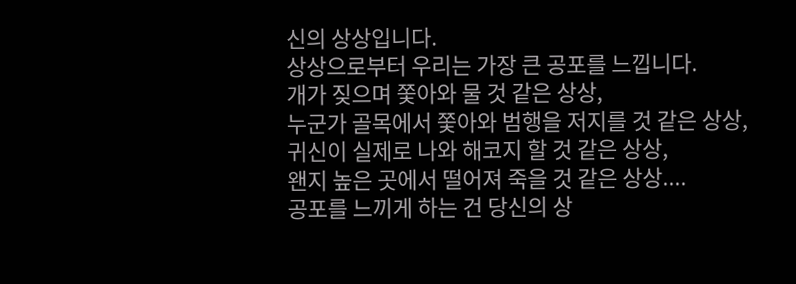신의 상상입니다.
상상으로부터 우리는 가장 큰 공포를 느낍니다.
개가 짖으며 쫓아와 물 것 같은 상상,
누군가 골목에서 쫓아와 범행을 저지를 것 같은 상상,
귀신이 실제로 나와 해코지 할 것 같은 상상,
왠지 높은 곳에서 떨어져 죽을 것 같은 상상....
공포를 느끼게 하는 건 당신의 상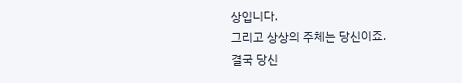상입니다.
그리고 상상의 주체는 당신이죠.
결국 당신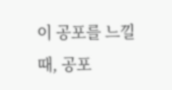이 공포를 느낄 때, 공포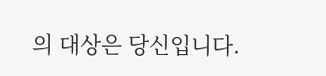의 대상은 당신입니다.